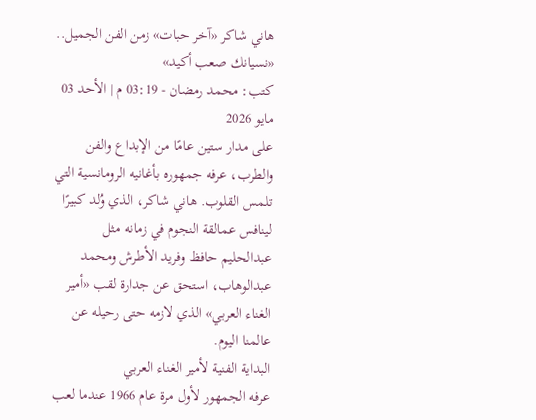هاني شاكر «آخر حبات» زمن الفن الجميل.. «نسيانك صعب أكيد»
كتب: محمد رمضان - 03:19 م | الأحد 03 مايو 2026
على مدار ستين عامًا من الإبداع والفن والطرب، عرفه جمهوره بأغانيه الرومانسية التي تلمس القلوب. هاني شاكر، الذي وُلد كبيرًا لينافس عمالقة النجوم في زمانه مثل عبدالحليم حافظ وفريد الأطرش ومحمد عبدالوهاب، استحق عن جدارة لقب «أمير الغناء العربي» الذي لازمه حتى رحيله عن عالمنا اليوم.
البداية الفنية لأمير الغناء العربي
عرفه الجمهور لأول مرة عام 1966 عندما لعب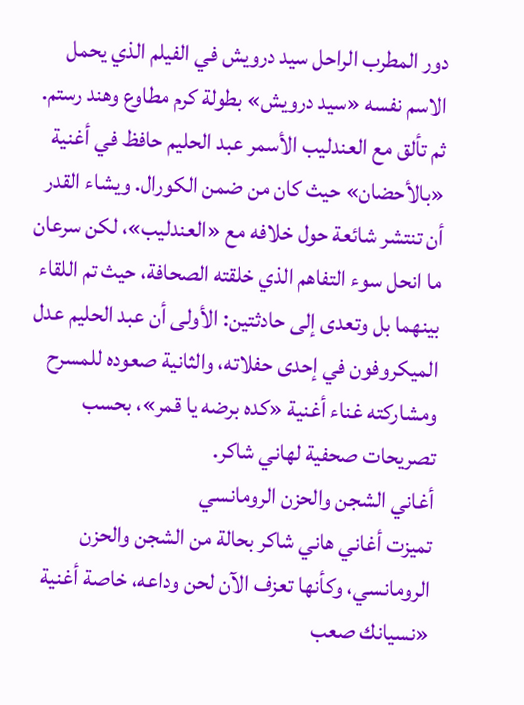دور المطرب الراحل سيد درويش في الفيلم الذي يحمل الاسم نفسه «سيد درويش» بطولة كرم مطاوع وهند رستم. ثم تألق مع العندليب الأسمر عبد الحليم حافظ في أغنية «بالأحضان» حيث كان من ضمن الكورال. ويشاء القدر أن تنتشر شائعة حول خلافه مع «العندليب»، لكن سرعان ما انحل سوء التفاهم الذي خلقته الصحافة، حيث تم اللقاء بينهما بل وتعدى إلى حادثتين: الأولى أن عبد الحليم عدل الميكروفون في إحدى حفلاته، والثانية صعوده للمسرح ومشاركته غناء أغنية «كده برضه يا قمر»، بحسب تصريحات صحفية لهاني شاكر.
أغاني الشجن والحزن الرومانسي
تميزت أغاني هاني شاكر بحالة من الشجن والحزن الرومانسي، وكأنها تعزف الآن لحن وداعه، خاصة أغنية «نسيانك صعب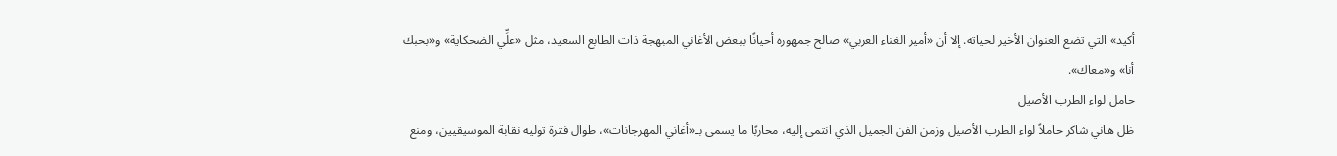أكيد» التي تضع العنوان الأخير لحياته. إلا أن «أمير الغناء العربي» صالح جمهوره أحيانًا ببعض الأغاني المبهجة ذات الطابع السعيد، مثل «علِّي الضحكاية» و«بحبك أنا» و«معاك».
حامل لواء الطرب الأصيل
ظل هاني شاكر حاملاً لواء الطرب الأصيل وزمن الفن الجميل الذي انتمى إليه، محاربًا ما يسمى بـ«أغاني المهرجانات»، طوال فترة توليه نقابة الموسيقيين، ومنع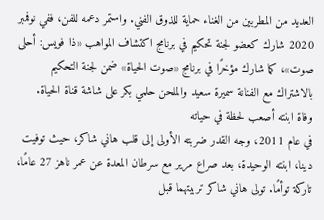العديد من المطربين من الغناء حماية للذوق الفني. واستمر دعمه للفن، ففي نوفمبر 2020 شارك كعضو لجنة تحكيم في برنامج اكتشاف المواهب «ذا فويس: أحلى صوت»، كما شارك مؤخرًا في برنامج «صوت الحياة» ضمن لجنة التحكيم بالاشتراك مع الفنانة سميرة سعيد والملحن حلمي بكر على شاشة قناة الحياة.
وفاة ابنته أصعب لحظة في حياته
في عام 2011، وجه القدر ضربته الأولى إلى قلب هاني شاكر، حيث توفيت دينا، ابنته الوحيدة، بعد صراع مرير مع سرطان المعدة عن عمر ناهز 27 عامًا، تاركة توأمًا. تولى هاني شاكر تربيتهما قبل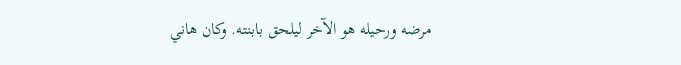مرضه ورحيله هو الآخر ليلحق بابنته. وكان هاني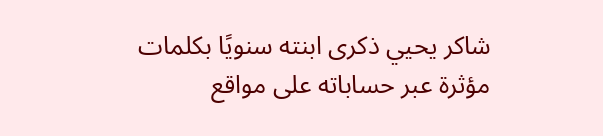شاكر يحيي ذكرى ابنته سنويًا بكلمات مؤثرة عبر حساباته على مواقع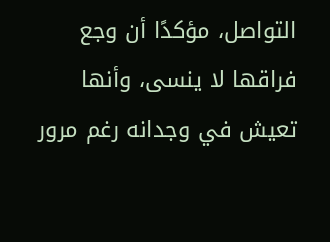التواصل، مؤكدًا أن وجع فراقها لا ينسى، وأنها تعيش في وجدانه رغم مرور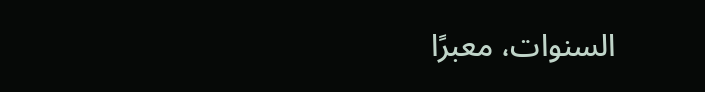السنوات، معبرًا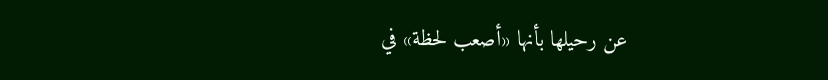عن رحيلها بأنها «أصعب لحظة» في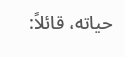حياته، قائلاً: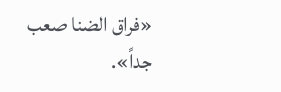«فراق الضنا صعب جداً».